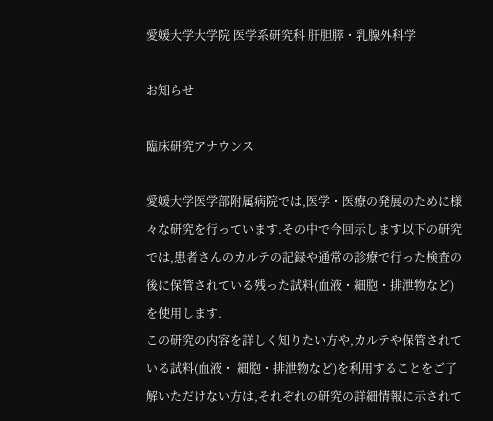愛媛大学大学院 医学系研究科 肝胆膵・乳腺外科学

お知らせ

臨床研究アナウンス

愛媛大学医学部附属病院では,医学・医療の発展のために様々な研究を行っています.その中で今回示します以下の研究では,患者さんのカルテの記録や通常の診療で行った検査の後に保管されている残った試料(血液・細胞・排泄物など) を使用します.
この研究の内容を詳しく知りたい方や,カルテや保管されている試料(血液・ 細胞・排泄物など)を利用することをご了解いただけない方は,それぞれの研究の詳細情報に示されて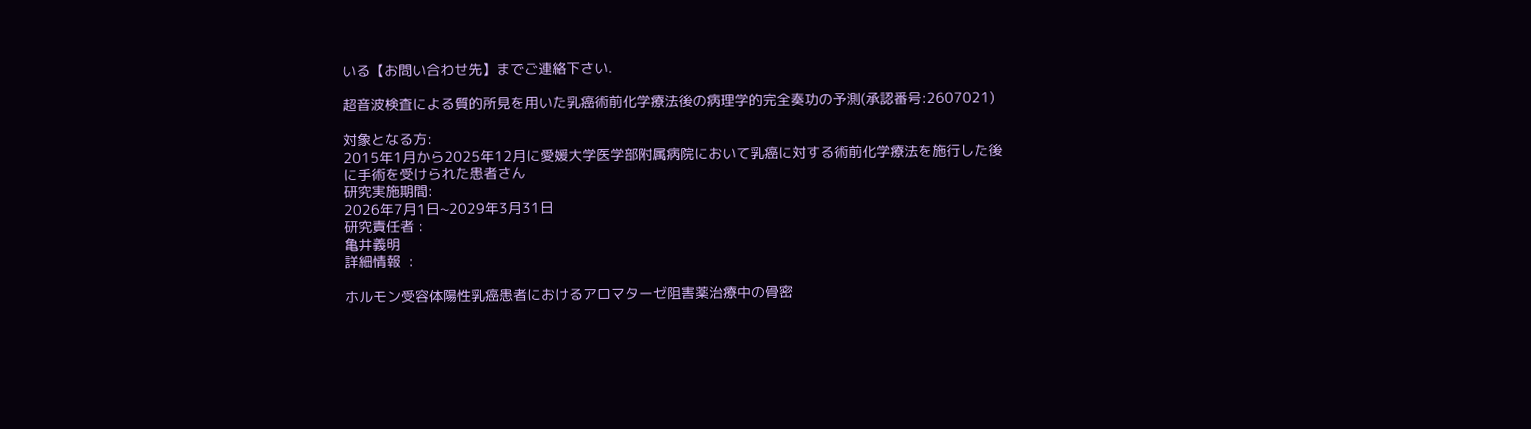いる【お問い合わせ先】までご連絡下さい.

超音波検査による質的所見を用いた乳癌術前化学療法後の病理学的完全奏功の予測(承認番号:2607021)

対象となる方:
2015年1月から2025年12月に愛媛大学医学部附属病院において乳癌に対する術前化学療法を施行した後に手術を受けられた患者さん
研究実施期間:
2026年7月1日~2029年3月31日
研究責任者 :
亀井義明
詳細情報  :

ホルモン受容体陽性乳癌患者におけるアロマターゼ阻害薬治療中の骨密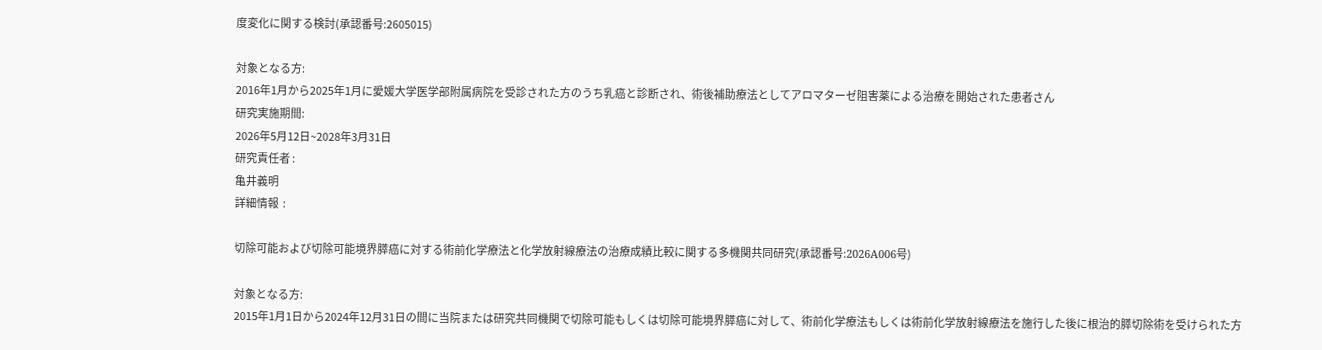度変化に関する検討(承認番号:2605015)

対象となる方:
2016年1月から2025年1月に愛媛大学医学部附属病院を受診された方のうち乳癌と診断され、術後補助療法としてアロマターゼ阻害薬による治療を開始された患者さん
研究実施期間:
2026年5月12日~2028年3月31日
研究責任者 :
亀井義明
詳細情報  :

切除可能および切除可能境界膵癌に対する術前化学療法と化学放射線療法の治療成績比較に関する多機関共同研究(承認番号:2026A006号)

対象となる方:
2015年1月1日から2024年12月31日の間に当院または研究共同機関で切除可能もしくは切除可能境界膵癌に対して、術前化学療法もしくは術前化学放射線療法を施行した後に根治的膵切除術を受けられた方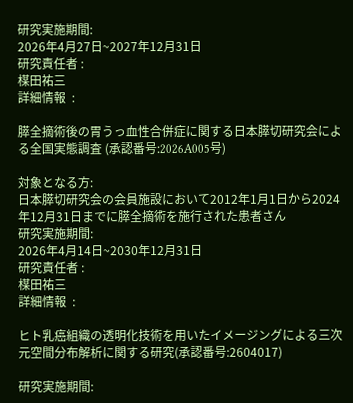研究実施期間:
2026年4月27日~2027年12月31日
研究責任者 :
楳田祐三
詳細情報  :

膵全摘術後の胃うっ血性合併症に関する日本膵切研究会による全国実態調査 (承認番号:2026A005号)

対象となる方:
日本膵切研究会の会員施設において2012年1月1日から2024年12月31日までに膵全摘術を施行された患者さん
研究実施期間:
2026年4月14日~2030年12月31日
研究責任者 :
楳田祐三
詳細情報  :

ヒト乳癌組織の透明化技術を用いたイメージングによる三次元空間分布解析に関する研究(承認番号:2604017)

研究実施期間: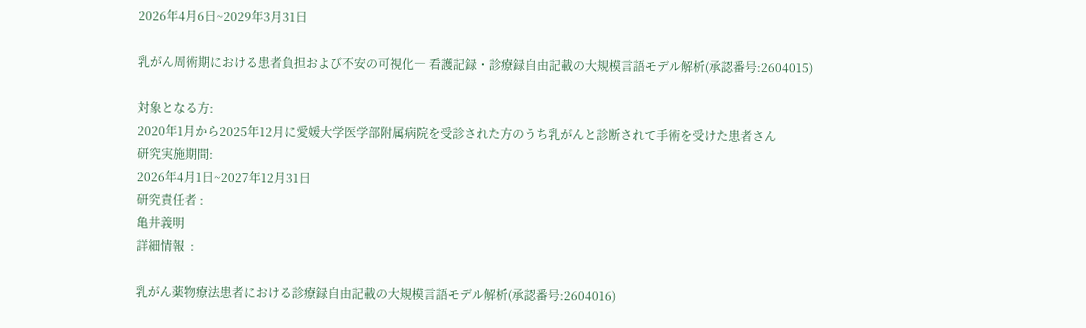2026年4月6日~2029年3月31日

乳がん周術期における患者負担および不安の可視化― 看護記録・診療録自由記載の大規模言語モデル解析(承認番号:2604015)

対象となる方:
2020年1月から2025年12月に愛媛大学医学部附属病院を受診された方のうち乳がんと診断されて手術を受けた患者さん
研究実施期間:
2026年4月1日~2027年12月31日
研究責任者 :
亀井義明
詳細情報  :

乳がん薬物療法患者における診療録自由記載の大規模言語モデル解析(承認番号:2604016)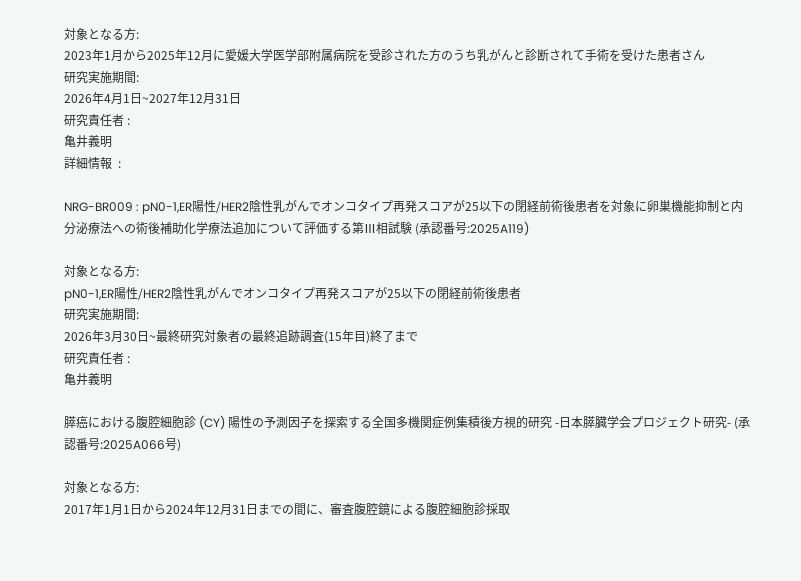対象となる方:
2023年1月から2025年12月に愛媛大学医学部附属病院を受診された方のうち乳がんと診断されて手術を受けた患者さん
研究実施期間:
2026年4月1日~2027年12月31日
研究責任者 :
亀井義明
詳細情報  :

NRG-BR009 : pN0-1,ER陽性/HER2陰性乳がんでオンコタイプ再発スコアが25以下の閉経前術後患者を対象に卵巣機能抑制と内分泌療法への術後補助化学療法追加について評価する第Ⅲ相試験 (承認番号:2025A119)

対象となる方:
pN0-1,ER陽性/HER2陰性乳がんでオンコタイプ再発スコアが25以下の閉経前術後患者
研究実施期間:
2026年3月30日~最終研究対象者の最終追跡調査(15年目)終了まで
研究責任者 :
亀井義明

膵癌における腹腔細胞診 (CY) 陽性の予測因子を探索する全国多機関症例集積後方視的研究 -日本膵臓学会プロジェクト研究- (承認番号:2025A066号)

対象となる方:
2017年1月1日から2024年12月31日までの間に、審査腹腔鏡による腹腔細胞診採取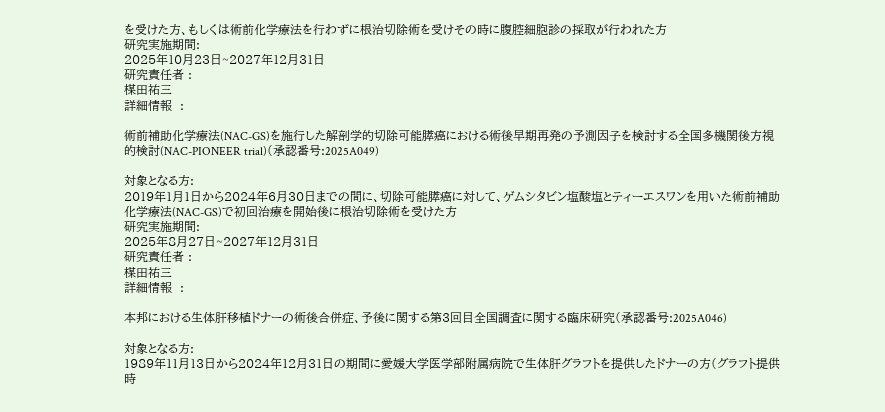を受けた方、もしくは術前化学療法を行わずに根治切除術を受けその時に腹腔細胞診の採取が行われた方
研究実施期間:
2025年10月23日~2027年12月31日
研究責任者 :
楳田祐三
詳細情報  :

術前補助化学療法(NAC-GS)を施行した解剖学的切除可能膵癌における術後早期再発の予測因子を検討する全国多機関後方視的検討(NAC-PIONEER trial)(承認番号:2025A049)

対象となる方:
2019年1月1日から2024年6月30日までの間に、切除可能膵癌に対して、ゲムシタビン塩酸塩とティーエスワンを用いた術前補助化学療法(NAC-GS)で初回治療を開始後に根治切除術を受けた方
研究実施期間:
2025年8月27日~2027年12月31日
研究責任者 :
楳田祐三
詳細情報  :

本邦における生体肝移植ドナーの術後合併症、予後に関する第3回目全国調査に関する臨床研究(承認番号:2025A046)

対象となる方:
1989年11月13日から2024年12月31日の期間に愛媛大学医学部附属病院で生体肝グラフトを提供したドナーの方(グラフト提供時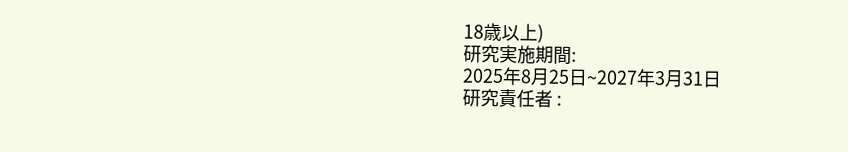18歳以上)
研究実施期間:
2025年8月25日~2027年3月31日
研究責任者 :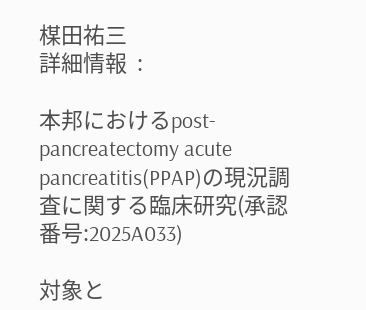楳田祐三
詳細情報  :

本邦におけるpost-pancreatectomy acute pancreatitis(PPAP)の現況調査に関する臨床研究(承認番号:2025A033)

対象と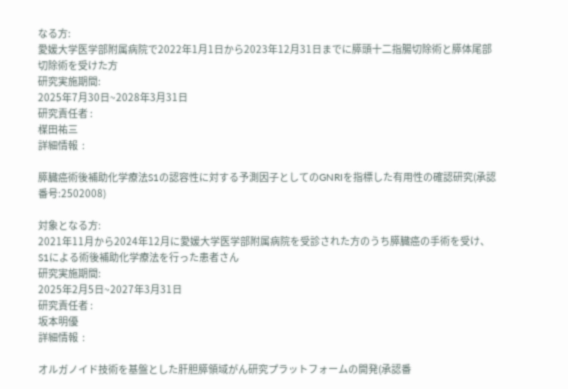なる方:
愛媛大学医学部附属病院で2022年1月1日から2023年12月31日までに膵頭十二指腸切除術と膵体尾部切除術を受けた方
研究実施期間:
2025年7月30日~2028年3月31日
研究責任者 :
楳田祐三
詳細情報  :

膵臓癌術後補助化学療法S1の認容性に対する予測因子としてのGNRIを指標した有用性の確認研究(承認番号:2502008)

対象となる方:
2021年11月から2024年12月に愛媛大学医学部附属病院を受診された方のうち膵臓癌の手術を受け、S1による術後補助化学療法を行った患者さん
研究実施期間:
2025年2月5日~2027年3月31日
研究責任者 :
坂本明優
詳細情報  :

オルガノイド技術を基盤とした肝胆膵領域がん研究プラットフォームの開発(承認番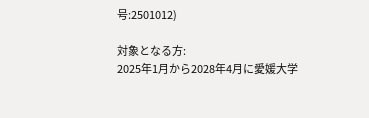号:2501012)

対象となる方:
2025年1月から2028年4月に愛媛大学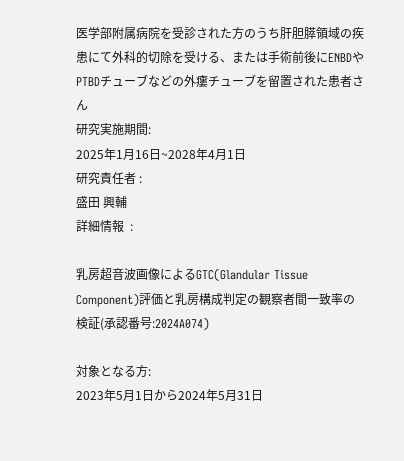医学部附属病院を受診された方のうち肝胆膵領域の疾患にて外科的切除を受ける、または手術前後にENBDやPTBDチューブなどの外瘻チューブを留置された患者さん
研究実施期間:
2025年1月16日~2028年4月1日
研究責任者 :
盛田 興輔
詳細情報  :

乳房超音波画像によるGTC(Glandular Tissue Component)評価と乳房構成判定の観察者間一致率の検証(承認番号:2024A074)

対象となる方:
2023年5月1日から2024年5月31日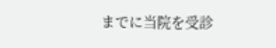までに当院を受診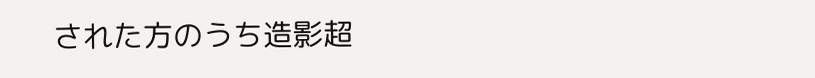された方のうち造影超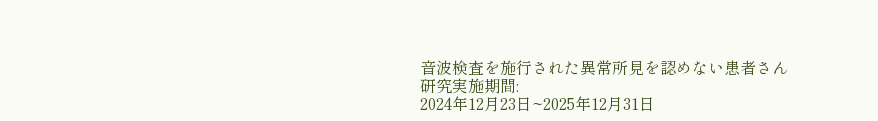音波検査を施行された異常所見を認めない患者さん
研究実施期間:
2024年12月23日~2025年12月31日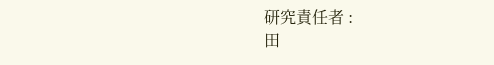研究責任者 :
田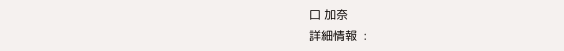口 加奈
詳細情報  :